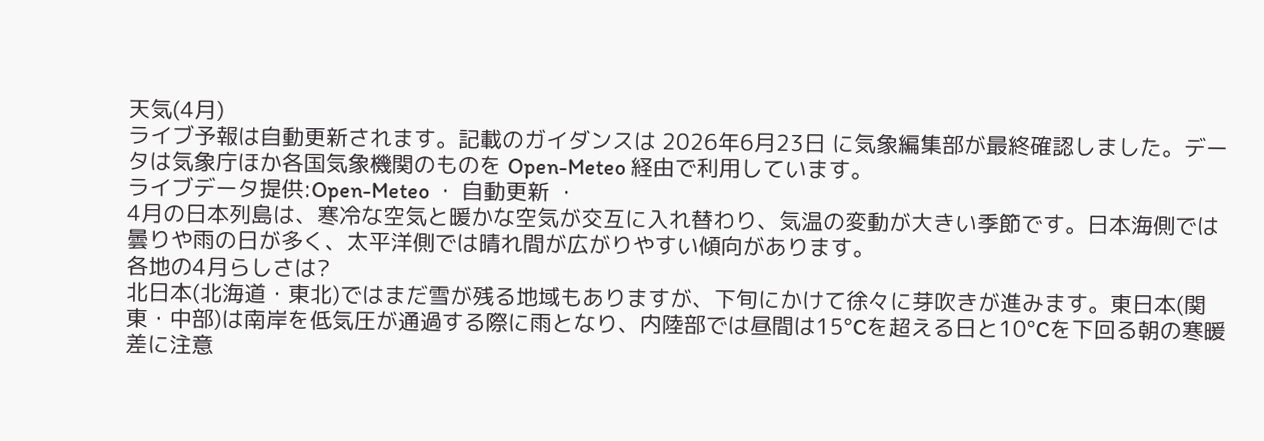天気(4月)
ライブ予報は自動更新されます。記載のガイダンスは 2026年6月23日 に気象編集部が最終確認しました。データは気象庁ほか各国気象機関のものを Open-Meteo 経由で利用しています。
ライブデータ提供:Open-Meteo ・ 自動更新 ・
4月の日本列島は、寒冷な空気と暖かな空気が交互に入れ替わり、気温の変動が大きい季節です。日本海側では曇りや雨の日が多く、太平洋側では晴れ間が広がりやすい傾向があります。
各地の4月らしさは?
北日本(北海道・東北)ではまだ雪が残る地域もありますが、下旬にかけて徐々に芽吹きが進みます。東日本(関東・中部)は南岸を低気圧が通過する際に雨となり、内陸部では昼間は15°Cを超える日と10°Cを下回る朝の寒暖差に注意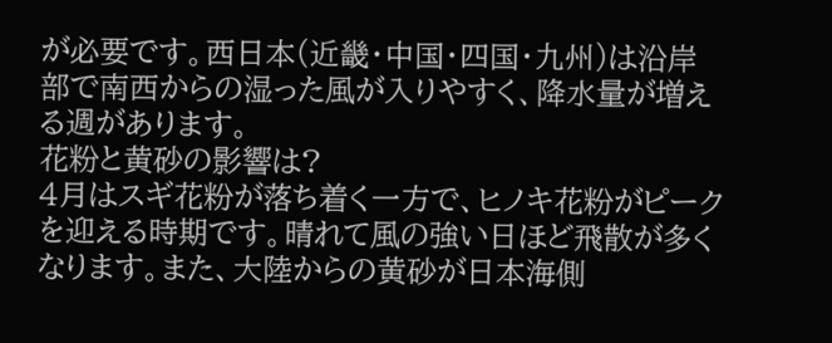が必要です。西日本(近畿・中国・四国・九州)は沿岸部で南西からの湿った風が入りやすく、降水量が増える週があります。
花粉と黄砂の影響は?
4月はスギ花粉が落ち着く一方で、ヒノキ花粉がピークを迎える時期です。晴れて風の強い日ほど飛散が多くなります。また、大陸からの黄砂が日本海側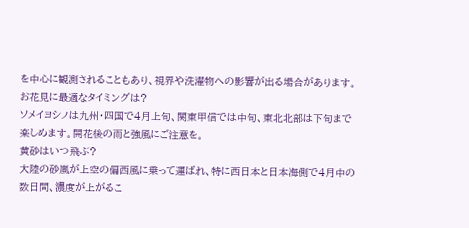を中心に観測されることもあり、視界や洗濯物への影響が出る場合があります。
お花見に最適なタイミングは?
ソメイヨシノは九州・四国で4月上旬、関東甲信では中旬、東北北部は下旬まで楽しめます。開花後の雨と強風にご注意を。
黄砂はいつ飛ぶ?
大陸の砂嵐が上空の偏西風に乗って運ばれ、特に西日本と日本海側で4月中の数日間、濃度が上がるこ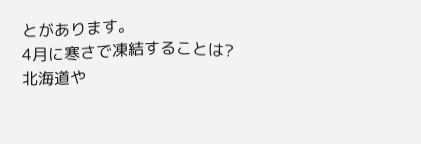とがあります。
4月に寒さで凍結することは?
北海道や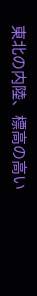東北の内陸、標高の高い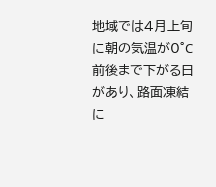地域では4月上旬に朝の気温が0°C前後まで下がる日があり、路面凍結に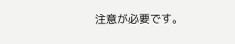注意が必要です。